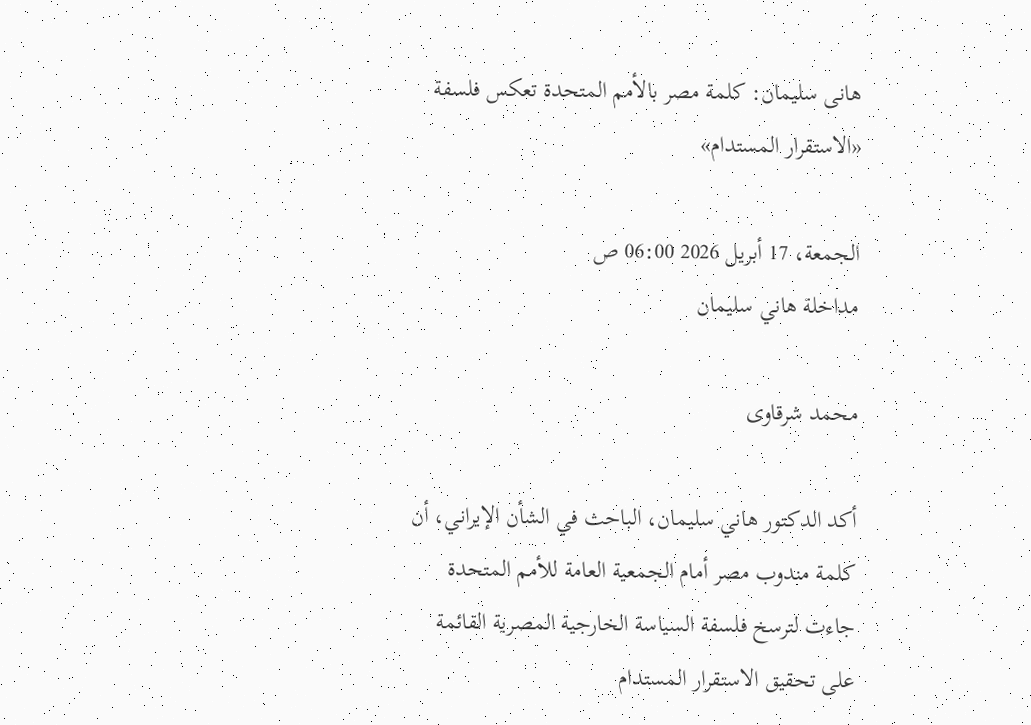هانى سليمان: كلمة مصر بالأمم المتحدة تعكس فلسفة «الاستقرار المستدام»

الجمعة، 17 أبريل 2026 06:00 ص
مداخلة هاني سليمان

محمد شرقاوى

أكد الدكتور هاني سليمان، الباحث في الشأن الإيراني، أن كلمة مندوب مصر أمام الجمعية العامة للأمم المتحدة جاءت لترسخ فلسفة السياسة الخارجية المصرية القائمة على تحقيق الاستقرار المستدام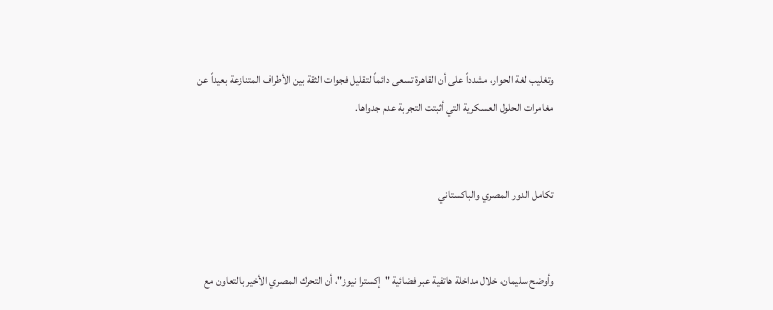وتغليب لغة الحوار، مشدداً على أن القاهرة تسعى دائماً لتقليل فجوات الثقة بين الأطراف المتنازعة بعيداً عن مغامرات الحلول العسكرية التي أثبتت التجربة عدم جدواها.


تكامل الدور المصري والباكستاني


وأوضح سليمان، خلال مداخلة هاتفية عبر فضائية "إكسترا نيوز"، أن التحرك المصري الأخير بالتعاون مع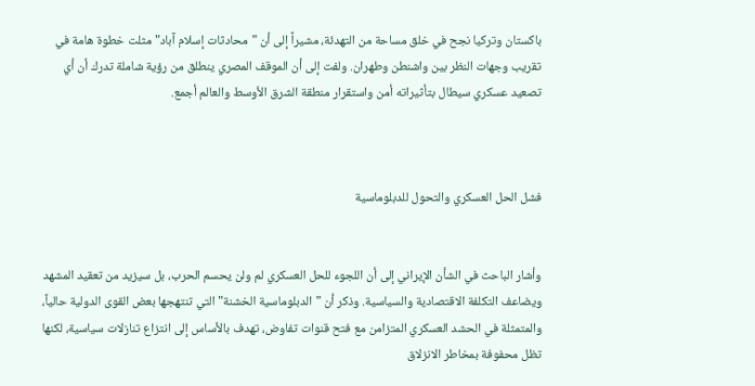باكستان وتركيا نجح في خلق مساحة من التهدئة، مشيراً إلى أن "محادثات إسلام آباد" مثلت خطوة هامة في تقريب وجهات النظر بين واشنطن وطهران. ولفت إلى أن الموقف المصري ينطلق من رؤية شاملة تدرك أن أي تصعيد عسكري سيطال بتأثيراته أمن واستقرار منطقة الشرق الأوسط والعالم أجمع.



فشل الحل العسكري والتحول للدبلوماسية


وأشار الباحث في الشأن الإيراني إلى أن اللجوء للحل العسكري لم ولن يحسم الحرب، بل سيزيد من تعقيد المشهد ويضاعف التكلفة الاقتصادية والسياسية. وذكر أن "الدبلوماسية الخشنة" التي تنتهجها بعض القوى الدولية حالياً، والمتمثلة في الحشد العسكري المتزامن مع فتح قنوات تفاوض، تهدف بالأساس إلى انتزاع تنازلات سياسية، لكنها تظل محفوفة بمخاطر الانزلاق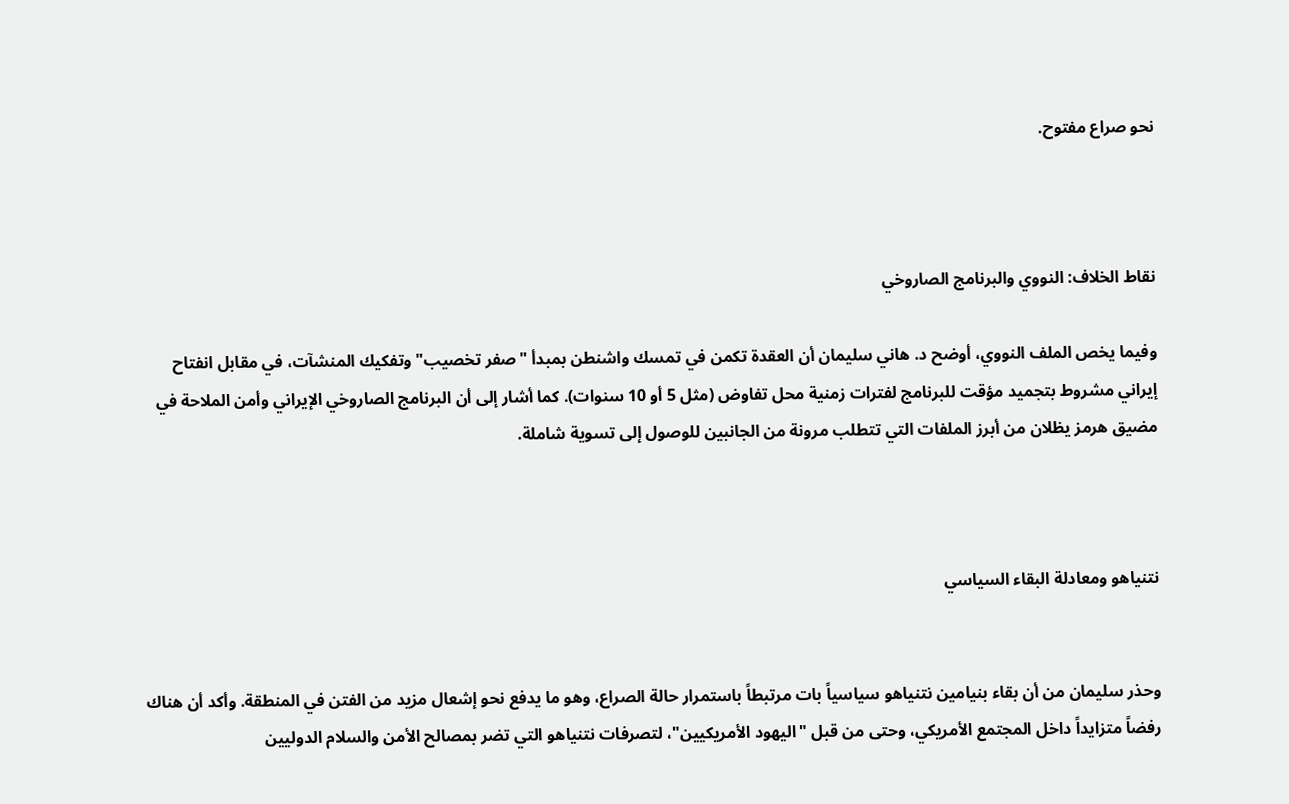نحو صراع مفتوح.



نقاط الخلاف: النووي والبرنامج الصاروخي

وفيما يخص الملف النووي، أوضح د. هاني سليمان أن العقدة تكمن في تمسك واشنطن بمبدأ "صفر تخصيب" وتفكيك المنشآت، في مقابل انفتاح إيراني مشروط بتجميد مؤقت للبرنامج لفترات زمنية محل تفاوض (مثل 5 أو 10 سنوات). كما أشار إلى أن البرنامج الصاروخي الإيراني وأمن الملاحة في مضيق هرمز يظلان من أبرز الملفات التي تتطلب مرونة من الجانبين للوصول إلى تسوية شاملة.



نتنياهو ومعادلة البقاء السياسي


وحذر سليمان من أن بقاء بنيامين نتنياهو سياسياً بات مرتبطاً باستمرار حالة الصراع، وهو ما يدفع نحو إشعال مزيد من الفتن في المنطقة. وأكد أن هناك رفضاً متزايداً داخل المجتمع الأمريكي، وحتى من قبل "اليهود الأمريكيين"، لتصرفات نتنياهو التي تضر بمصالح الأمن والسلام الدوليين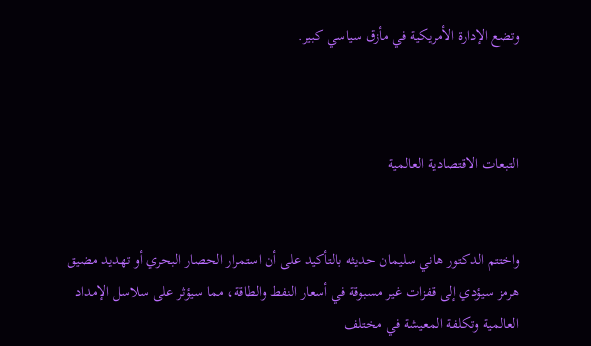وتضع الإدارة الأمريكية في مأزق سياسي كبير.



التبعات الاقتصادية العالمية


واختتم الدكتور هاني سليمان حديثه بالتأكيد على أن استمرار الحصار البحري أو تهديد مضيق هرمز سيؤدي إلى قفزات غير مسبوقة في أسعار النفط والطاقة، مما سيؤثر على سلاسل الإمداد العالمية وتكلفة المعيشة في مختلف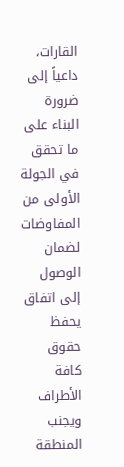القارات، داعياً إلى ضرورة البناء على ما تحقق في الجولة الأولى من المفاوضات لضمان الوصول إلى اتفاق يحفظ حقوق كافة الأطراف ويجنب المنطقة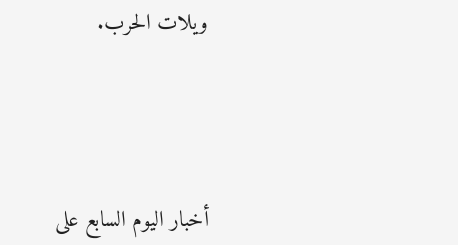ويلات الحرب.




أخبار اليوم السابع على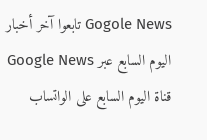Gogole News تابعوا آخر أخبار اليوم السابع عبر Google News
قناة اليوم السابع على الواتساب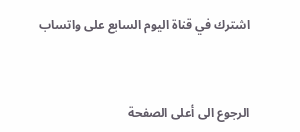اشترك في قناة اليوم السابع على واتساب



الرجوع الى أعلى الصفحة